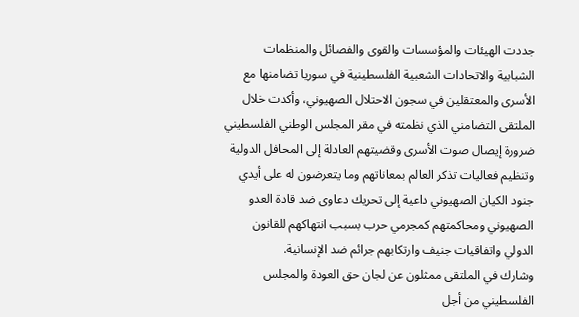جددت الهيئات والمؤسسات والقوى والفصائل والمنظمات الشبابية والاتحادات الشعبية الفلسطينية في سوريا تضامنها مع الأسرى والمعتقلين في سجون الاحتلال الصهيوني، وأكدت خلال الملتقى التضامني الذي نظمته في مقر المجلس الوطني الفلسطيني ضرورة إيصال صوت الأسرى وقضيتهم العادلة إلى المحافل الدولية وتنظيم فعاليات تذكر العالم بمعاناتهم وما يتعرضون له على أيدي جنود الكيان الصهيوني داعية إلى تحريك دعاوى ضد قادة العدو الصهيوني ومحاكمتهم كمجرمي حرب بسبب انتهاكهم للقانون الدولي واتفاقيات جنيف وارتكابهم جرائم ضد الإنسانية.
وشارك في الملتقى ممثلون عن لجان حق العودة والمجلس الفلسطيني من أجل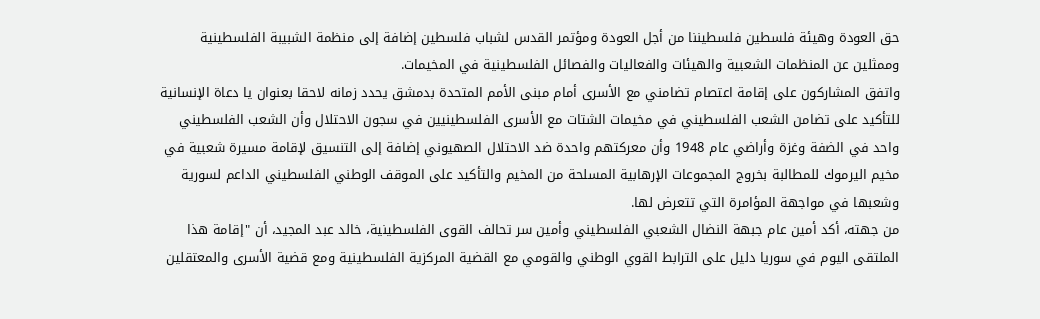حق العودة وهيئة فلسطين فلسطيننا من أجل العودة ومؤتمر القدس لشباب فلسطين إضافة إلى منظمة الشبيبة الفلسطينية وممثلين عن المنظمات الشعبية والهيئات والفعاليات والفصائل الفلسطينية في المخيمات.
واتفق المشاركون على إقامة اعتصام تضامني مع الأسرى أمام مبنى الأمم المتحدة بدمشق يحدد زمانه لاحقا بعنوان يا دعاة الإنسانية للتأكيد على تضامن الشعب الفلسطيني في مخيمات الشتات مع الأسرى الفلسطينيين في سجون الاحتلال وأن الشعب الفلسطيني واحد في الضفة وغزة وأراضي عام 1948 وأن معركتهم واحدة ضد الاحتلال الصهيوني إضافة إلى التنسيق لإقامة مسيرة شعبية في مخيم اليرموك للمطالبة بخروج المجموعات الإرهابية المسلحة من المخيم والتأكيد على الموقف الوطني الفلسطيني الداعم لسورية وشعبها في مواجهة المؤامرة التي تتعرض لها.
من جهته، أكد أمين عام جبهة النضال الشعبي الفلسطيني وأمين سر تحالف القوى الفلسطينية، خالد عبد المجيد، أن "إقامة هذا الملتقى اليوم في سوريا دليل على الترابط القوي الوطني والقومي مع القضية المركزية الفلسطينية ومع قضية الأسرى والمعتقلين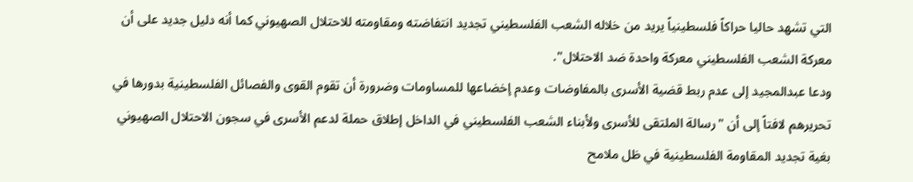التي تشهد حاليا حراكاً فلسطينياً يريد من خلاله الشعب الفلسطيني تجديد انتفاضته ومقاومته للاحتلال الصهيوني كما أنه دليل جديد على أن معركة الشعب الفلسطيني معركة واحدة ضد الاحتلال".
ودعا عبدالمجيد إلى عدم ربط قضية الأسرى بالمفاوضات وعدم إخضاعها للمساومات وضرورة أن تقوم القوى والفصائل الفلسطينية بدورها في تحريرهم لافتاً إلى أن "رسالة الملتقى للأسرى ولأبناء الشعب الفلسطيني في الداخل إطلاق حملة لدعم الأسرى في سجون الاحتلال الصهيوني بغية تجديد المقاومة الفلسطينية في ظل ملامح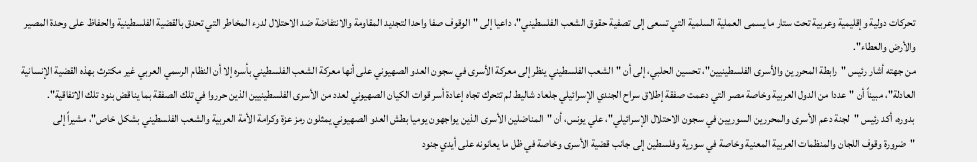تحركات دولية وإقليمية وعربية تحت ستار ما يسمى العملية السلمية التي تسعى إلى تصفية حقوق الشعب الفلسطيني"، داعيا إلى "الوقوف صفا واحدا لتجديد المقاومة والانتفاضة ضد الاحتلال لدرء المخاطر التي تحدق بالقضية الفلسطينية والحفاظ على وحدة المصير والأرض والعطاء".
من جهته أشار رئيس "رابطة المحررين والأسرى الفلسطينيين"، تحسين الحلبي، إلى أن "الشعب الفلسطيني ينظر إلى معركة الأسرى في سجون العدو الصهيوني على أنها معركة الشعب الفلسطيني بأسره إلا أن النظام الرسمي العربي غير مكترث بهذه القضية الإنسانية العادلة"، مبيناً أن "عددا من الدول العربية وخاصة مصر التي دعمت صفقة إطلاق سراح الجندي الإسرائيلي جلعاد شاليط لم تتحرك تجاه إعادة أسر قوات الكيان الصهيوني لعدد من الأسرى الفلسطينيين الذين حرروا في تلك الصفقة بما يناقض بنود تلك الاتفاقية".
بدوره، أكد رئيس "لجنة دعم الأسرى والمحررين السوريين في سجون الاحتلال الإسرائيلي"، علي يونس، أن "المناضلين الأسرى الذين يواجهون يوميا بطش العدو الصهيوني يمثلون رمز عزة وكرامة الأمة العربية والشعب الفلسطيني بشكل خاص"، مشيراً إلى "ضرورة وقوف اللجان والمنظمات العربية المعنية وخاصة في سورية وفلسطين إلى جانب قضية الأسرى وخاصة في ظل ما يعانونه على أيدي جنود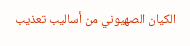الكيان الصهيوني من أساليب تعذيب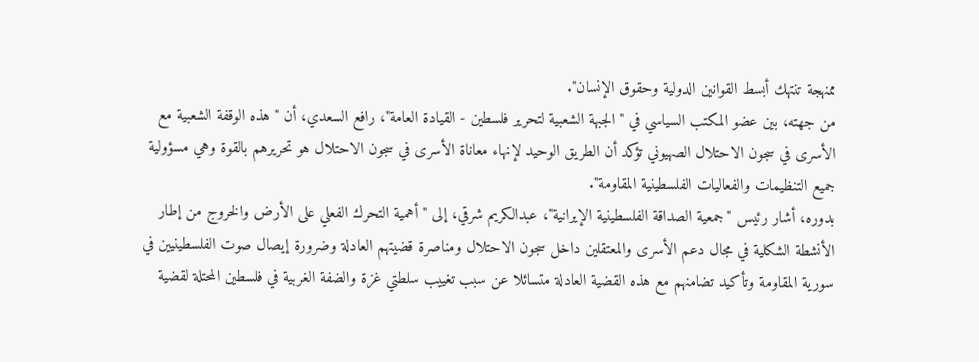ممنهجة تنتهك أبسط القوانين الدولية وحقوق الإنسان".
من جهته، بين عضو المكتب السياسي في "الجبهة الشعبية لتحرير فلسطين - القيادة العامة"، رافع السعدي، أن "هذه الوقفة الشعبية مع الأسرى في سجون الاحتلال الصهيوني تؤكد أن الطريق الوحيد لإنهاء معاناة الأسرى في سجون الاحتلال هو تحريرهم بالقوة وهي مسؤولية جميع التنظيمات والفعاليات الفلسطينية المقاومة".
بدوره، أشار رئيس "جمعية الصداقة الفلسطينية الإيرانية"، عبدالكريم شرقي، إلى "أهمية التحرك الفعلي على الأرض والخروج من إطار الأنشطة الشكلية في مجال دعم الأسرى والمعتقلين داخل سجون الاحتلال ومناصرة قضيتهم العادلة وضرورة إيصال صوت الفلسطينيين في سورية المقاومة وتأكيد تضامنهم مع هذه القضية العادلة متسائلا عن سبب تغييب سلطتي غزة والضفة الغربية في فلسطين المحتلة لقضية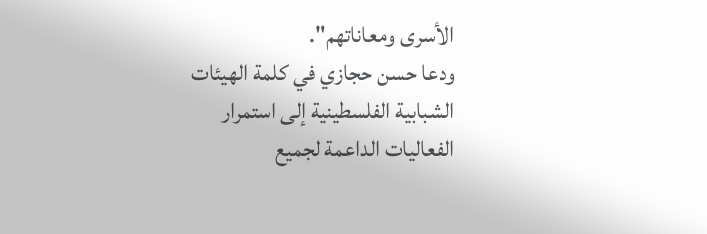الأسرى ومعاناتهم".
ودعا حسن حجازي في كلمة الهيئات الشبابية الفلسطينية إلى استمرار الفعاليات الداعمة لجميع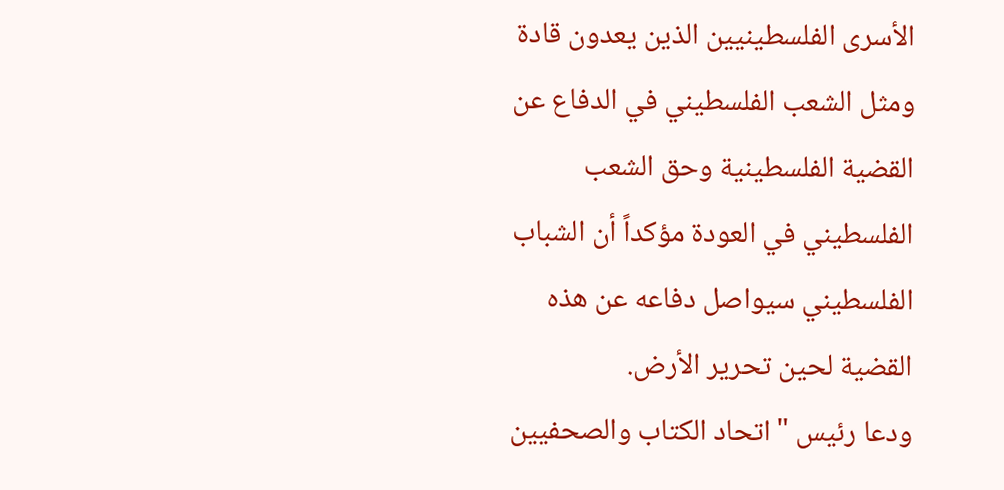الأسرى الفلسطينيين الذين يعدون قادة ومثل الشعب الفلسطيني في الدفاع عن القضية الفلسطينية وحق الشعب الفلسطيني في العودة مؤكداً أن الشباب الفلسطيني سيواصل دفاعه عن هذه القضية لحين تحرير الأرض.
ودعا رئيس "اتحاد الكتاب والصحفيين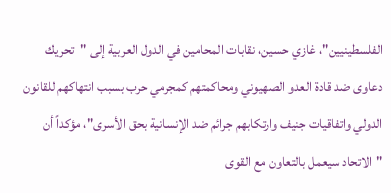الفلسطينيين"، غازي حسين، نقابات المحامين في الدول العربية إلى "تحريك دعاوى ضد قادة العدو الصهيوني ومحاكمتهم كمجرمي حرب بسبب انتهاكهم للقانون الدولي واتفاقيات جنيف وارتكابهم جرائم ضد الإنسانية بحق الأسرى"، مؤكداً أن "الاتحاد سيعمل بالتعاون مع القوى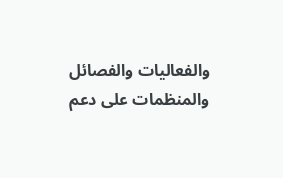والفعاليات والفصائل والمنظمات على دعم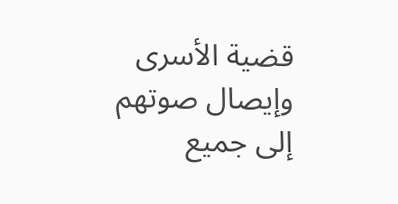قضية الأسرى وإيصال صوتهم إلى جميع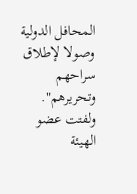المحافل الدولية وصولا لإطلاق سراحهم وتحريرهم".
ولفتت عضو الهيئة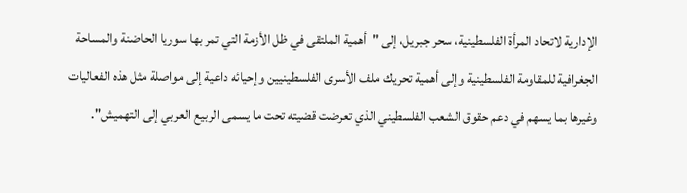الإدارية لاتحاد المرأة الفلسطينية، سحر جبريل، إلى "أهمية الملتقى في ظل الأزمة التي تمر بها سوريا الحاضنة والمساحة الجغرافية للمقاومة الفلسطينية وإلى أهمية تحريك ملف الأسرى الفلسطينيين وإحيائه داعية إلى مواصلة مثل هذه الفعاليات وغيرها بما يسهم في دعم حقوق الشعب الفلسطيني الذي تعرضت قضيته تحت ما يسمى الربيع العربي إلى التهميش".